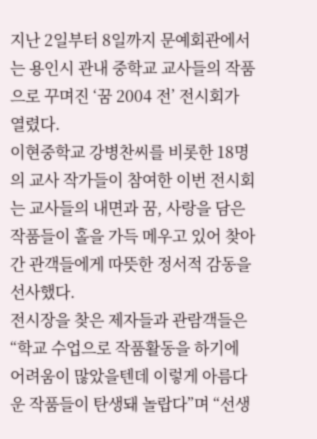지난 2일부터 8일까지 문예회관에서는 용인시 관내 중학교 교사들의 작품으로 꾸며진 ‘꿈 2004 전’ 전시회가 열렸다.
이현중학교 강병찬씨를 비롯한 18명의 교사 작가들이 참여한 이번 전시회는 교사들의 내면과 꿈, 사랑을 담은 작품들이 홀을 가득 메우고 있어 찾아간 관객들에게 따뜻한 정서적 감동을 선사했다.
전시장을 찾은 제자들과 관람객들은 “학교 수업으로 작품활동을 하기에 어려움이 많았을텐데 이렇게 아름다운 작품들이 탄생돼 놀랍다”며 “선생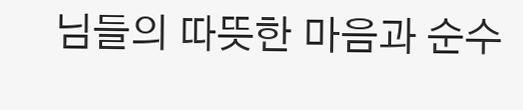님들의 따뜻한 마음과 순수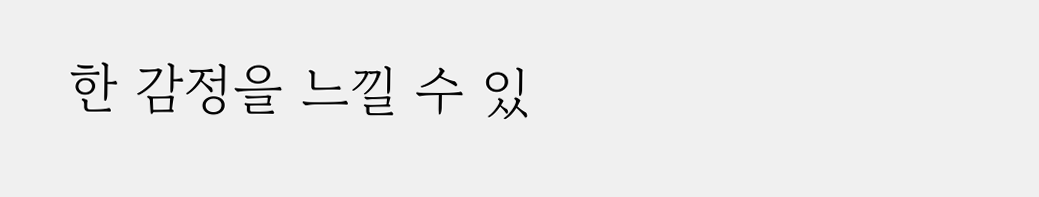한 감정을 느낄 수 있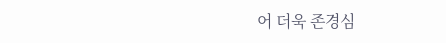어 더욱 존경심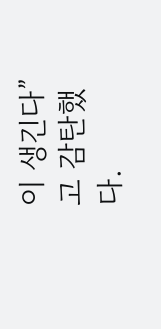이 생긴다”고 감탄했다.